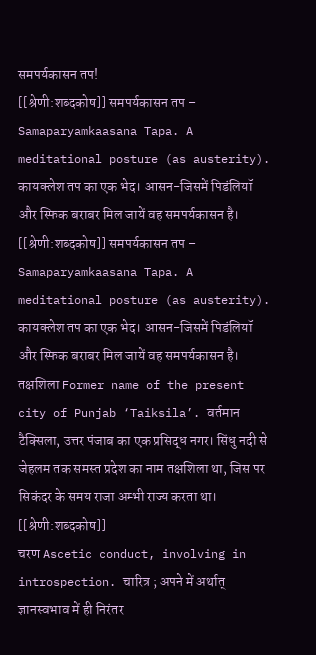समपर्यकासन तप!
[[श्रेणी:शब्दकोष]] समपर्यकासन तप – Samaparyamkaasana Tapa. A meditational posture (as austerity). कायक्लेश तप का एक भेद। आसन-जिसमें पिडंलियॉ और स्फिक बराबर मिल जायें वह समपर्यकासन है।
[[श्रेणी:शब्दकोष]] समपर्यकासन तप – Samaparyamkaasana Tapa. A meditational posture (as austerity). कायक्लेश तप का एक भेद। आसन-जिसमें पिडंलियॉ और स्फिक बराबर मिल जायें वह समपर्यकासन है।
तक्षशिला Former name of the present city of Punjab ‘Taiksila’. वर्तमान टैक्सिला, उत्तर पंजाब का एक प्रसिद्ध नगर। सिंधु नदी से जेहलम तक समस्त प्रदेश का नाम तक्षशिला था, जिस पर सिकंदर के समय राजा अम्भी राज्य करता था। [[श्रेणी:शब्दकोष]]
चरण Ascetic conduct, involving in introspection. चारित्र ; अपने में अर्थात् ज्ञानस्वभाव में ही निरंतर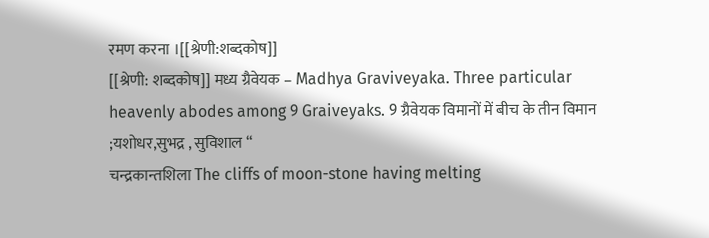रमण करना ।[[श्रेणी:शब्दकोष]]
[[श्रेणी: शब्दकोष]] मध्य ग्रैवेयक – Madhya Graviveyaka. Three particular heavenly abodes among 9 Graiveyaks. 9 ग्रैवेयक विमानों में बीच के तीन विमान ;यशोधर,सुभद्र , सुविशाल “
चन्द्रकान्तशिला The cliffs of moon-stone having melting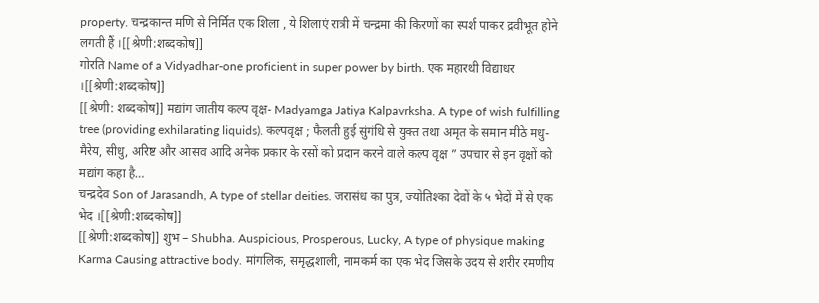property. चन्द्रकान्त मणि से निर्मित एक शिला , ये शिलाएं रात्री में चन्द्रमा की किरणों का स्पर्श पाकर द्रवीभूत होने लगती हैं ।[[श्रेणी:शब्दकोष]]
गोरति Name of a Vidyadhar-one proficient in super power by birth. एक महारथी विद्याधर ।[[श्रेणी:शब्दकोष]]
[[श्रेणी: शब्दकोष]] मद्यांग जातीय कल्प वृक्ष- Madyamga Jatiya Kalpavrksha. A type of wish fulfilling tree (providing exhilarating liquids). कल्पवृक्ष ; फैलती हुई सुंगंधि से युक्त तथा अमृत के समान मीठे मधु-मैरेय, सीधु, अरिष्ट और आसव आदि अनेक प्रकार के रसों को प्रदान करने वाले कल्प वृक्ष ” उपचार से इन वृक्षों को मद्यांग कहा है…
चन्द्रदेव Son of Jarasandh, A type of stellar deities. जरासंध का पुत्र, ज्योतिश्का देवों के ५ भेदों में से एक भेद ।[[श्रेणी:शब्दकोष]]
[[श्रेणी:शब्दकोष]] शुभ – Shubha. Auspicious, Prosperous, Lucky, A type of physique making Karma Causing attractive body. मांगलिक, समृद्धशाली, नामकर्म का एक भेद जिसके उदय से शरीर रमणीय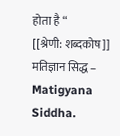होता है “
[[श्रेणी: शब्दकोष]] मतिज्ञान सिद्ध – Matigyana Siddha.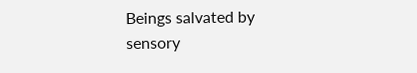Beings salvated by sensory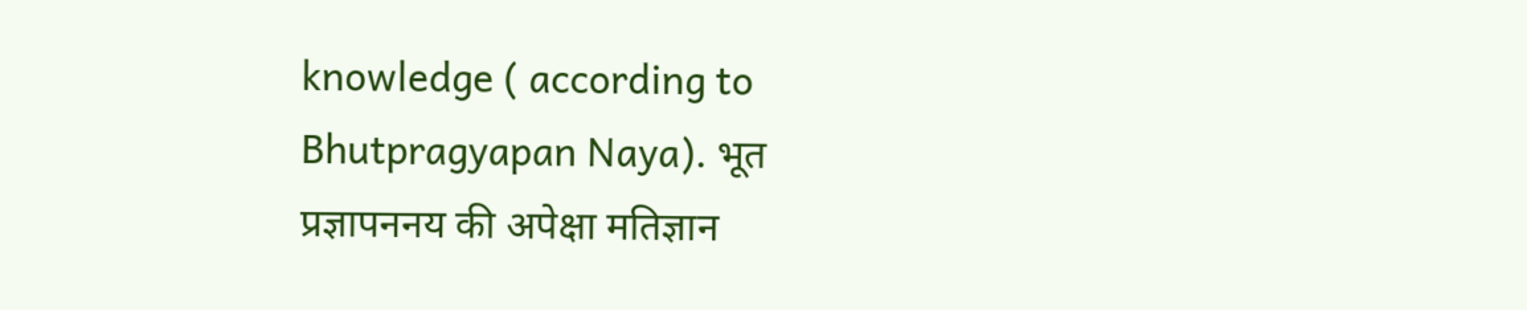knowledge ( according to Bhutpragyapan Naya). भूत प्रज्ञापननय की अपेक्षा मतिज्ञान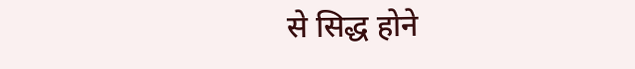से सिद्ध होने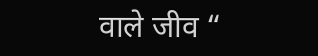वाले जीव “